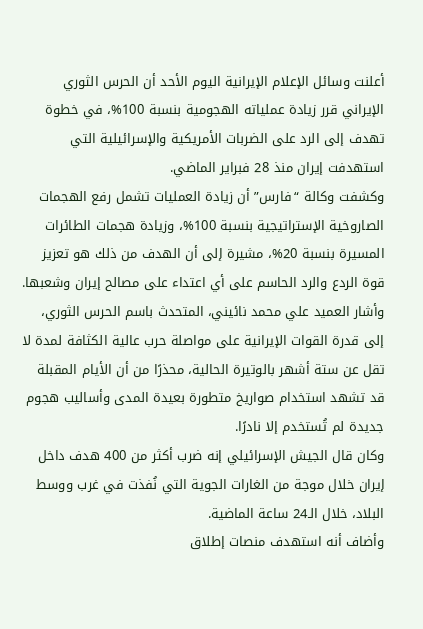أعلنت وسائل الإعلام الإيرانية اليوم الأحد أن الحرس الثوري الإيراني قرر زيادة عملياته الهجومية بنسبة 100%، في خطوة تهدف إلى الرد على الضربات الأمريكية والإسرائيلية التي استهدفت إيران منذ 28 فبراير الماضي.
وكشفت وكالة “فارس” أن زيادة العمليات تشمل رفع الهجمات الصاروخية الإستراتيجية بنسبة 100%، وزيادة هجمات الطائرات المسيرة بنسبة 20%، مشيرة إلى أن الهدف من ذلك هو تعزيز قوة الردع والرد الحاسم على أي اعتداء على مصالح إيران وشعبها.
وأشار العميد علي محمد نائيني، المتحدث باسم الحرس الثوري، إلى قدرة القوات الإيرانية على مواصلة حرب عالية الكثافة لمدة لا تقل عن ستة أشهر بالوتيرة الحالية، محذرًا من أن الأيام المقبلة قد تشهد استخدام صواريخ متطورة بعيدة المدى وأساليب هجوم جديدة لم تُستخدم إلا نادرًا.
وكان قال الجيش الإسرائيلي إنه ضرب أكثر من 400 هدف داخل إيران خلال موجة من الغارات الجوية التي نُفذت في غرب ووسط البلاد، خلال الـ24 ساعة الماضية.
وأضاف أنه استهدف منصات إطلاق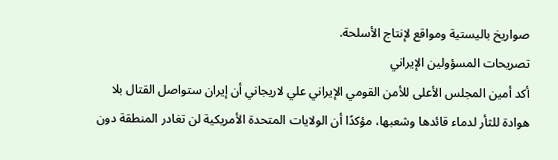صواريخ باليستية ومواقع لإنتاج الأسلحة.
تصريحات المسؤولين الإيراني
أكد أمين المجلس الأعلى للأمن القومي الإيراني علي لاريجاني أن إيران ستواصل القتال بلا هوادة للثأر لدماء قائدها وشعبها، مؤكدًا أن الولايات المتحدة الأمريكية لن تغادر المنطقة دون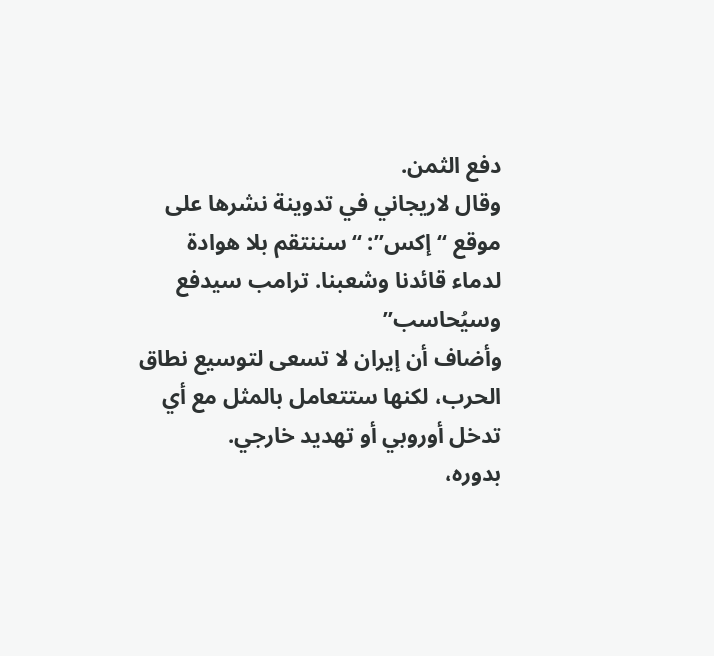دفع الثمن.
وقال لاريجاني في تدوينة نشرها على موقع “إكس”: “سننتقم بلا هوادة لدماء قائدنا وشعبنا. ترامب سيدفع وسيُحاسب”
وأضاف أن إيران لا تسعى لتوسيع نطاق الحرب، لكنها ستتعامل بالمثل مع أي تدخل أوروبي أو تهديد خارجي.
بدوره،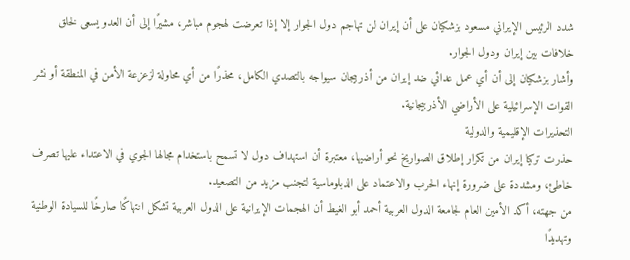شدد الرئيس الإيراني مسعود بزشكيان على أن إيران لن تهاجم دول الجوار إلا إذا تعرضت لهجوم مباشر، مشيرًا إلى أن العدو يسعى لخلق خلافات بين إيران ودول الجوار.
وأشار بزشكيان إلى أن أي عمل عدائي ضد إيران من أذربيجان سيواجه بالتصدي الكامل، محذرًا من أي محاولة لزعزعة الأمن في المنطقة أو نشر القوات الإسرائيلية على الأراضي الأذربيجانية.
التحذيرات الإقليمية والدولية
حذرت تركيا إيران من تكرار إطلاق الصواريخ نحو أراضيها، معتبرة أن استهداف دول لا تسمح باستخدام مجالها الجوي في الاعتداء عليها تصرف خاطئ، ومشددة على ضرورة إنهاء الحرب والاعتماد على الدبلوماسية لتجنب مزيد من التصعيد.
من جهته، أكد الأمين العام لجامعة الدول العربية أحمد أبو الغيط أن الهجمات الإيرانية على الدول العربية تشكل انتهاكًا صارخًا للسيادة الوطنية وتهديدًا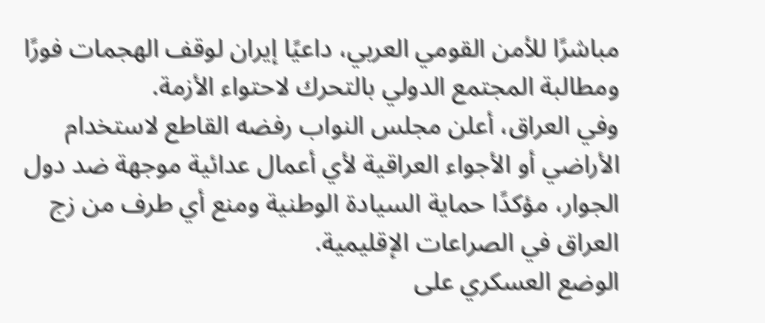مباشرًا للأمن القومي العربي، داعيًا إيران لوقف الهجمات فورًا ومطالبة المجتمع الدولي بالتحرك لاحتواء الأزمة.
وفي العراق، أعلن مجلس النواب رفضه القاطع لاستخدام الأراضي أو الأجواء العراقية لأي أعمال عدائية موجهة ضد دول الجوار، مؤكدًا حماية السيادة الوطنية ومنع أي طرف من زج العراق في الصراعات الإقليمية.
الوضع العسكري على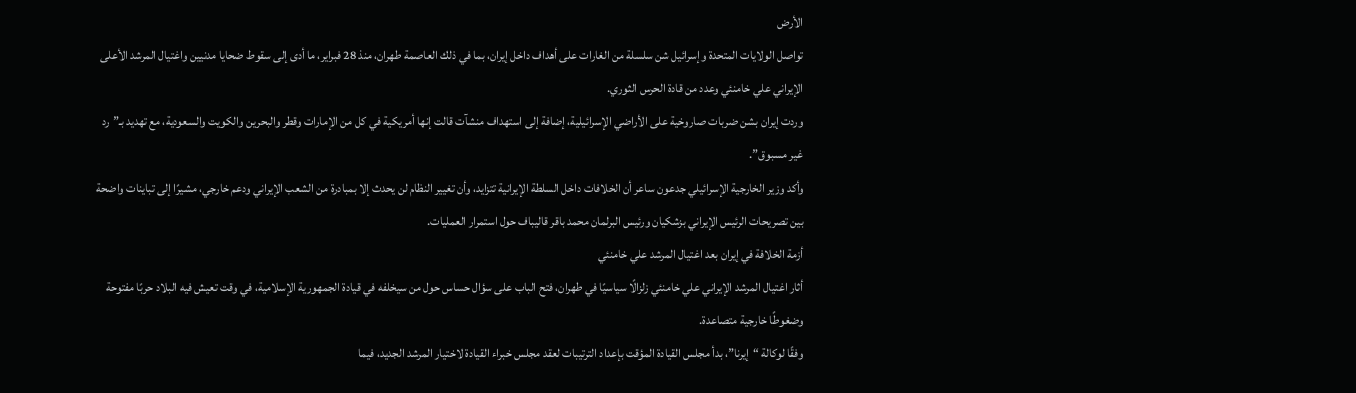الأرض
تواصل الولايات المتحدة وإسرائيل شن سلسلة من الغارات على أهداف داخل إيران، بما في ذلك العاصمة طهران، منذ 28 فبراير، ما أدى إلى سقوط ضحايا مدنيين واغتيال المرشد الأعلى الإيراني علي خامنئي وعدد من قادة الحرس الثوري.
وردت إيران بشن ضربات صاروخية على الأراضي الإسرائيلية، إضافة إلى استهداف منشآت قالت إنها أمريكية في كل من الإمارات وقطر والبحرين والكويت والسعودية، مع تهديد بـ”رد غير مسبوق”.
وأكد وزير الخارجية الإسرائيلي جدعون ساعر أن الخلافات داخل السلطة الإيرانية تتزايد، وأن تغيير النظام لن يحدث إلا بمبادرة من الشعب الإيراني ودعم خارجي، مشيرًا إلى تباينات واضحة بين تصريحات الرئيس الإيراني بزشكيان ورئيس البرلمان محمد باقر قاليباف حول استمرار العمليات.
أزمة الخلافة في إيران بعد اغتيال المرشد علي خامنئي
أثار اغتيال المرشد الإيراني علي خامنئي زلزالًا سياسيًا في طهران، فتح الباب على سؤال حساس حول من سيخلفه في قيادة الجمهورية الإسلامية، في وقت تعيش فيه البلاد حربًا مفتوحة وضغوطًا خارجية متصاعدة.
وفقًا لوكالة “إيرنا”، بدأ مجلس القيادة المؤقت بإعداد الترتيبات لعقد مجلس خبراء القيادة لاختيار المرشد الجديد، فيما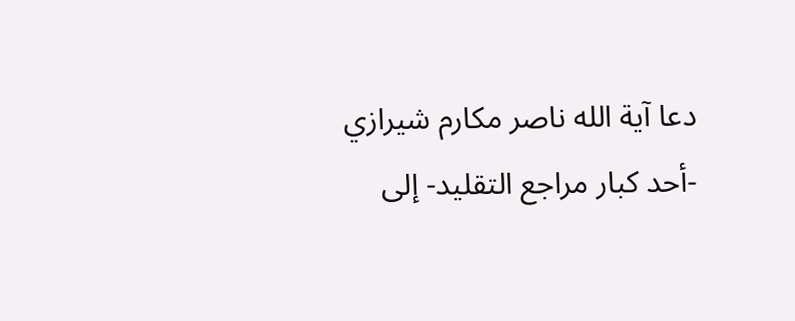دعا آية الله ناصر مكارم شيرازي -أحد كبار مراجع التقليد- إلى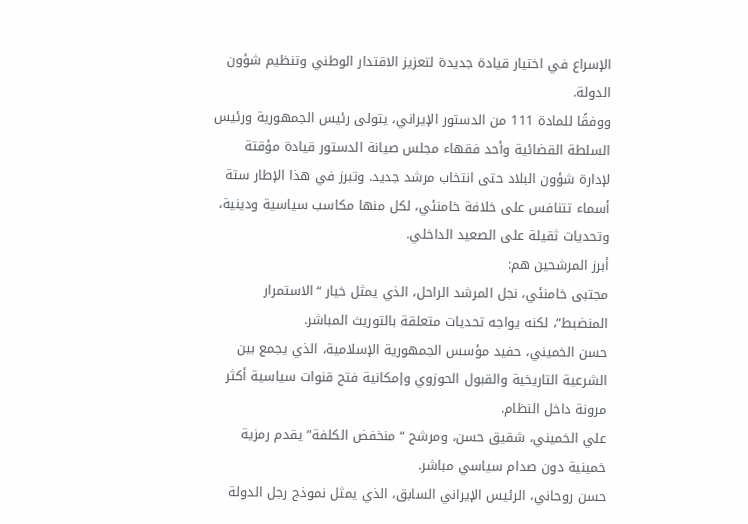الإسراع في اختيار قيادة جديدة لتعزيز الاقتدار الوطني وتنظيم شؤون الدولة.
ووفقًا للمادة 111 من الدستور الإيراني، يتولى رئيس الجمهورية ورئيس السلطة القضائية وأحد فقهاء مجلس صيانة الدستور قيادة مؤقتة لإدارة شؤون البلاد حتى انتخاب مرشد جديد. وتبرز في هذا الإطار ستة أسماء تتنافس على خلافة خامنئي، لكل منها مكاسب سياسية ودينية، وتحديات ثقيلة على الصعيد الداخلي.
أبرز المرشحين هم:
مجتبى خامنئي، نجل المرشد الراحل، الذي يمثل خيار “الاستمرار المنضبط”، لكنه يواجه تحديات متعلقة بالتوريث المباشر.
حسن الخميني، حفيد مؤسس الجمهورية الإسلامية، الذي يجمع بين الشرعية التاريخية والقبول الحوزوي وإمكانية فتح قنوات سياسية أكثر مرونة داخل النظام.
علي الخميني، شقيق حسن، ومرشح “منخفض الكلفة” يقدم رمزية خمينية دون صدام سياسي مباشر.
حسن روحاني، الرئيس الإيراني السابق، الذي يمثل نموذج رجل الدولة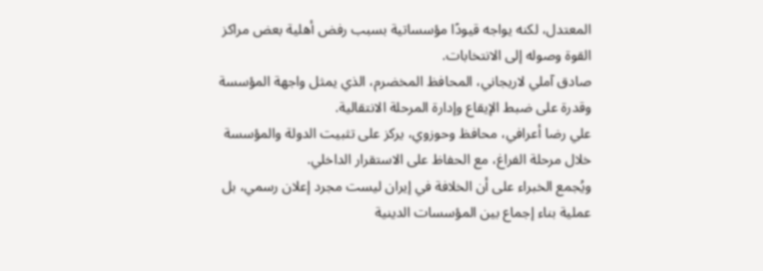المعتدل، لكنه يواجه قيودًا مؤسساتية بسبب رفض أهلية بعض مراكز القوة وصوله إلى الانتخابات.
صادق آملي لاريجاني، المحافظ المخضرم، الذي يمثل واجهة المؤسسة وقدرة على ضبط الإيقاع وإدارة المرحلة الانتقالية.
علي رضا أعرافي، محافظ وحوزوي، يركز على تثبيت الدولة والمؤسسة خلال مرحلة الفراغ، مع الحفاظ على الاستقرار الداخلي.
ويُجمع الخبراء على أن الخلافة في إيران ليست مجرد إعلان رسمي، بل عملية بناء إجماع بين المؤسسات الدينية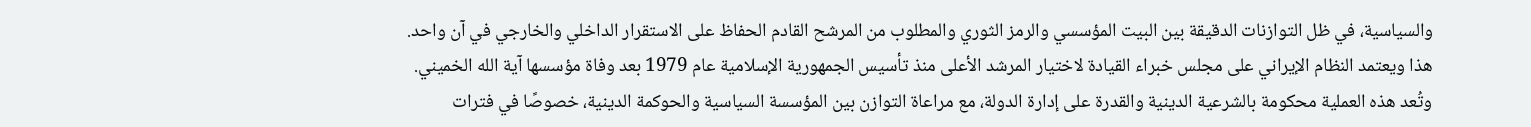والسياسية، في ظل التوازنات الدقيقة بين البيت المؤسسي والرمز الثوري والمطلوب من المرشح القادم الحفاظ على الاستقرار الداخلي والخارجي في آن واحد.
هذا ويعتمد النظام الإيراني على مجلس خبراء القيادة لاختيار المرشد الأعلى منذ تأسيس الجمهورية الإسلامية عام 1979 بعد وفاة مؤسسها آية الله الخميني.
وتُعد هذه العملية محكومة بالشرعية الدينية والقدرة على إدارة الدولة، مع مراعاة التوازن بين المؤسسة السياسية والحوكمة الدينية، خصوصًا في فترات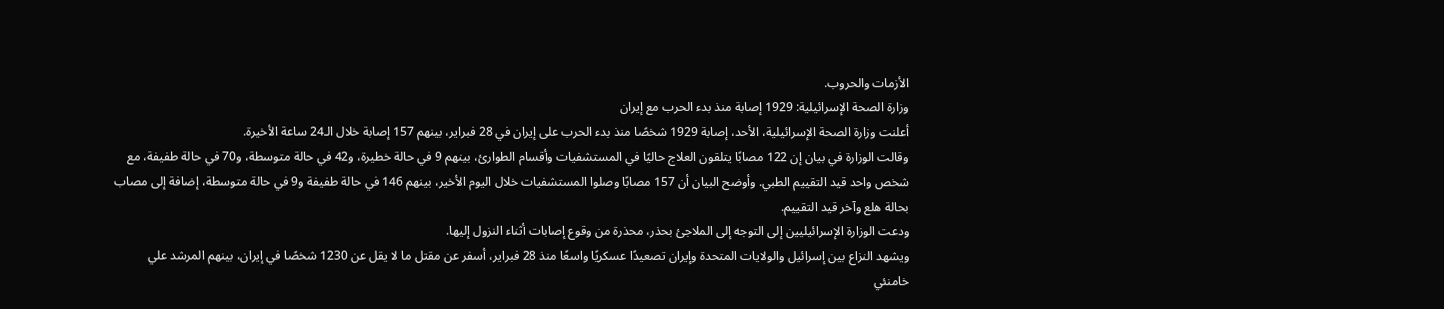الأزمات والحروب.
وزارة الصحة الإسرائيلية: 1929 إصابة منذ بدء الحرب مع إيران
أعلنت وزارة الصحة الإسرائيلية، الأحد، إصابة 1929 شخصًا منذ بدء الحرب على إيران في 28 فبراير، بينهم 157 إصابة خلال الـ24 ساعة الأخيرة.
وقالت الوزارة في بيان إن 122 مصابًا يتلقون العلاج حاليًا في المستشفيات وأقسام الطوارئ، بينهم 9 في حالة خطيرة، و42 في حالة متوسطة، و70 في حالة طفيفة، مع شخص واحد قيد التقييم الطبي. وأوضح البيان أن 157 مصابًا وصلوا المستشفيات خلال اليوم الأخير، بينهم 146 في حالة طفيفة و9 في حالة متوسطة، إضافة إلى مصاب بحالة هلع وآخر قيد التقييم.
ودعت الوزارة الإسرائيليين إلى التوجه إلى الملاجئ بحذر، محذرة من وقوع إصابات أثناء النزول إليها.
ويشهد النزاع بين إسرائيل والولايات المتحدة وإيران تصعيدًا عسكريًا واسعًا منذ 28 فبراير، أسفر عن مقتل ما لا يقل عن 1230 شخصًا في إيران، بينهم المرشد علي خامنئي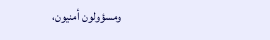ومسؤولون أمنيون،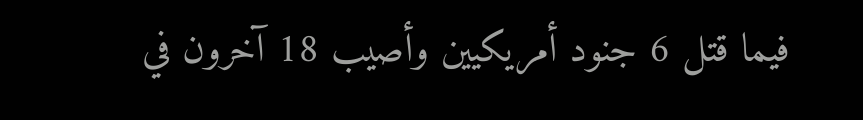فيما قتل 6 جنود أمريكيين وأصيب 18 آخرون في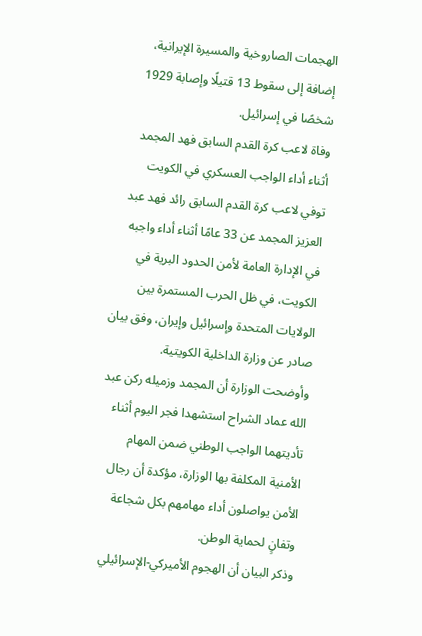الهجمات الصاروخية والمسيرة الإيرانية، إضافة إلى سقوط 13 قتيلًا وإصابة 1929 شخصًا في إسرائيل.
وفاة لاعب كرة القدم السابق فهد المجمد أثناء أداء الواجب العسكري في الكويت
توفي لاعب كرة القدم السابق رائد فهد عبد العزيز المجمد عن 33 عامًا أثناء أداء واجبه في الإدارة العامة لأمن الحدود البرية في الكويت، في ظل الحرب المستمرة بين الولايات المتحدة وإسرائيل وإيران، وفق بيان صادر عن وزارة الداخلية الكويتية.
وأوضحت الوزارة أن المجمد وزميله ركن عبد الله عماد الشراح استشهدا فجر اليوم أثناء تأديتهما الواجب الوطني ضمن المهام الأمنية المكلفة بها الوزارة، مؤكدة أن رجال الأمن يواصلون أداء مهامهم بكل شجاعة وتفانٍ لحماية الوطن.
وذكر البيان أن الهجوم الأميركي-الإسرائيلي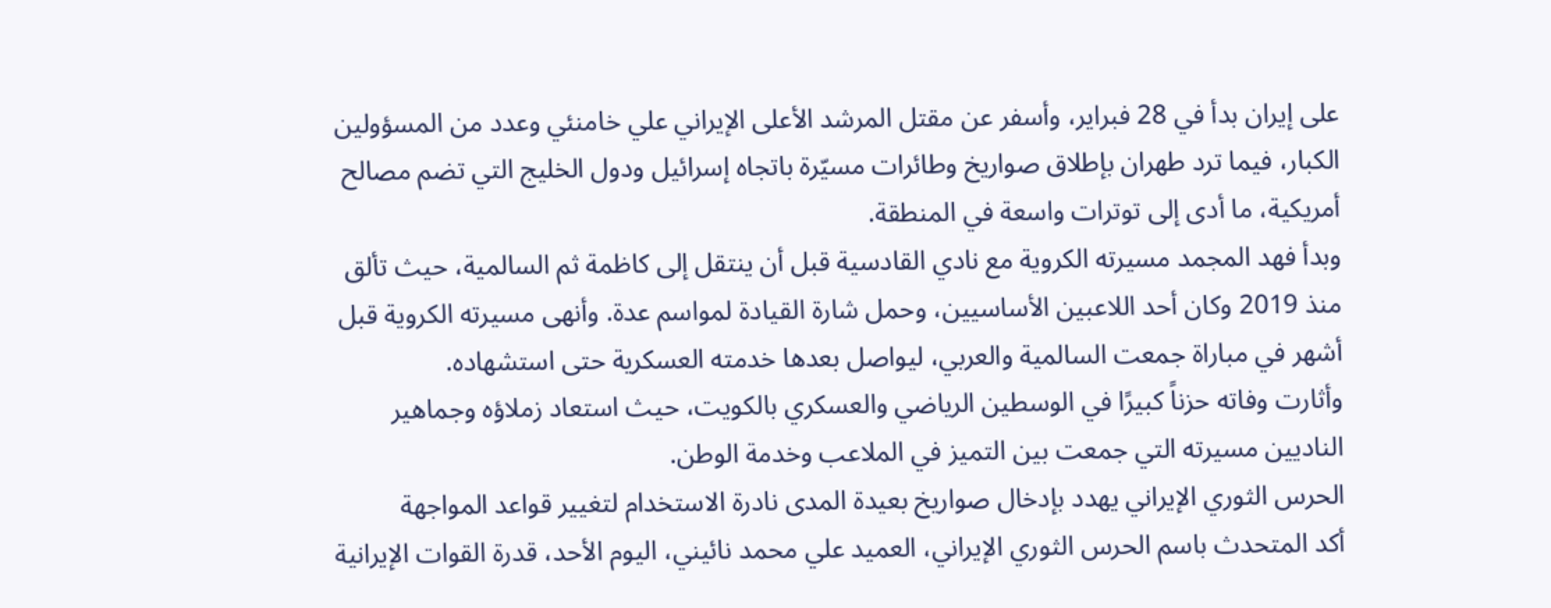على إيران بدأ في 28 فبراير، وأسفر عن مقتل المرشد الأعلى الإيراني علي خامنئي وعدد من المسؤولين الكبار، فيما ترد طهران بإطلاق صواريخ وطائرات مسيّرة باتجاه إسرائيل ودول الخليج التي تضم مصالح أمريكية، ما أدى إلى توترات واسعة في المنطقة.
وبدأ فهد المجمد مسيرته الكروية مع نادي القادسية قبل أن ينتقل إلى كاظمة ثم السالمية، حيث تألق منذ 2019 وكان أحد اللاعبين الأساسيين، وحمل شارة القيادة لمواسم عدة. وأنهى مسيرته الكروية قبل أشهر في مباراة جمعت السالمية والعربي، ليواصل بعدها خدمته العسكرية حتى استشهاده.
وأثارت وفاته حزناً كبيرًا في الوسطين الرياضي والعسكري بالكويت، حيث استعاد زملاؤه وجماهير الناديين مسيرته التي جمعت بين التميز في الملاعب وخدمة الوطن.
الحرس الثوري الإيراني يهدد بإدخال صواريخ بعيدة المدى نادرة الاستخدام لتغيير قواعد المواجهة
أكد المتحدث باسم الحرس الثوري الإيراني، العميد علي محمد نائيني، اليوم الأحد، قدرة القوات الإيرانية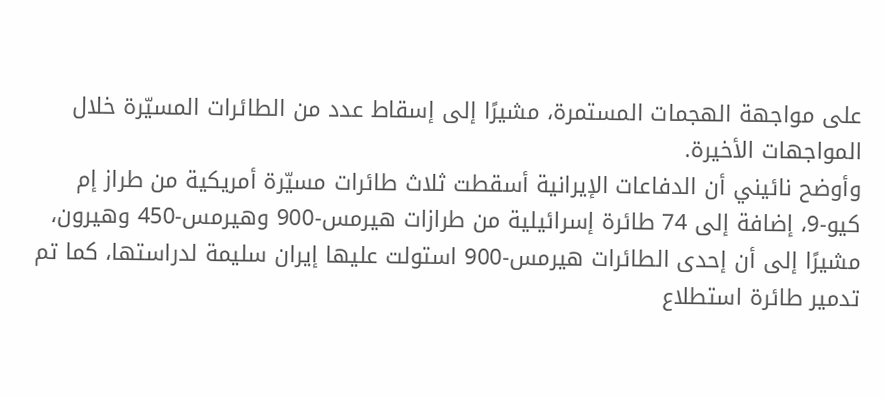على مواجهة الهجمات المستمرة، مشيرًا إلى إسقاط عدد من الطائرات المسيّرة خلال المواجهات الأخيرة.
وأوضح نائيني أن الدفاعات الإيرانية أسقطت ثلاث طائرات مسيّرة أمريكية من طراز إم كيو-9، إضافة إلى 74 طائرة إسرائيلية من طرازات هيرمس-900 وهيرمس-450 وهيرون، مشيرًا إلى أن إحدى الطائرات هيرمس-900 استولت عليها إيران سليمة لدراستها، كما تم تدمير طائرة استطلاع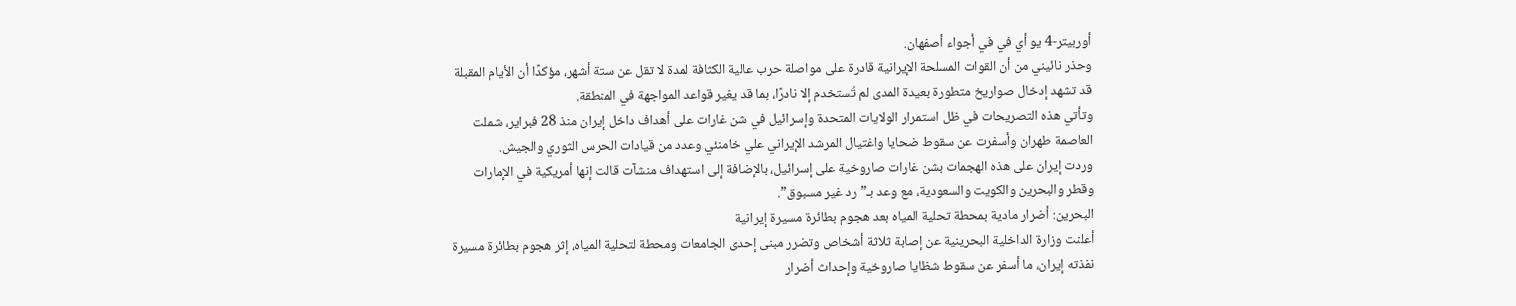أوربيتر-4 يو أي في في أجواء أصفهان.
وحذر نائيني من أن القوات المسلحة الإيرانية قادرة على مواصلة حرب عالية الكثافة لمدة لا تقل عن ستة أشهر، مؤكدًا أن الأيام المقبلة قد تشهد إدخال صواريخ متطورة بعيدة المدى لم تُستخدم إلا نادرًا، بما قد يغير قواعد المواجهة في المنطقة.
وتأتي هذه التصريحات في ظل استمرار الولايات المتحدة وإسرائيل في شن غارات على أهداف داخل إيران منذ 28 فبراير، شملت العاصمة طهران وأسفرت عن سقوط ضحايا واغتيال المرشد الإيراني علي خامنئي وعدد من قيادات الحرس الثوري والجيش.
وردت إيران على هذه الهجمات بشن غارات صاروخية على إسرائيل، بالإضافة إلى استهداف منشآت قالت إنها أمريكية في الإمارات وقطر والبحرين والكويت والسعودية، مع وعد بـ”رد غير مسبوق”.
البحرين: أضرار مادية بمحطة تحلية المياه بعد هجوم بطائرة مسيرة إيرانية
أعلنت وزارة الداخلية البحرينية عن إصابة ثلاثة أشخاص وتضرر مبنى إحدى الجامعات ومحطة لتحلية المياه، إثر هجوم بطائرة مسيرة نفذته إيران، ما أسفر عن سقوط شظايا صاروخية وإحداث أضرار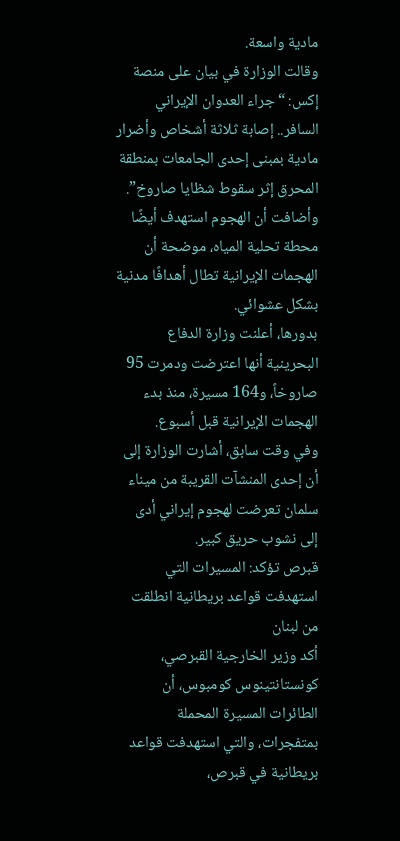مادية واسعة.
وقالت الوزارة في بيان على منصة إكس: “جراء العدوان الإيراني السافر.. إصابة ثلاثة أشخاص وأضرار مادية بمبنى إحدى الجامعات بمنطقة المحرق إثر سقوط شظايا صاروخ”. وأضافت أن الهجوم استهدف أيضًا محطة تحلية المياه، موضحة أن الهجمات الإيرانية تطال أهدافًا مدنية بشكل عشوائي.
بدورها، أعلنت وزارة الدفاع البحرينية أنها اعترضت ودمرت 95 صاروخاً، و164 مسيرة، منذ بدء الهجمات الإيرانية قبل أسبوع.
وفي وقت سابق، أشارت الوزارة إلى أن إحدى المنشآت القريبة من ميناء سلمان تعرضت لهجوم إيراني أدى إلى نشوب حريق كبير.
قبرص تؤكد: المسيرات التي استهدفت قواعد بريطانية انطلقت من لبنان
أكد وزير الخارجية القبرصي، كونستانتينوس كومبوس، أن الطائرات المسيرة المحملة بمتفجرات، والتي استهدفت قواعد بريطانية في قبرص،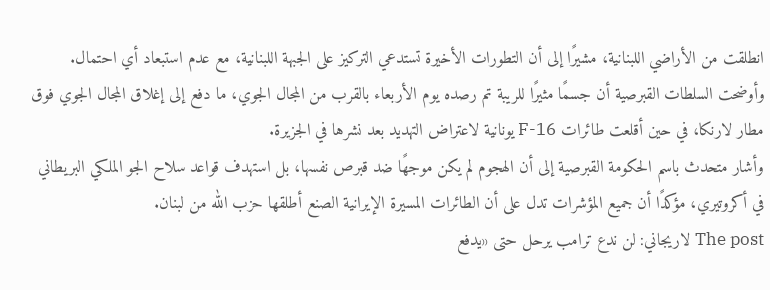انطلقت من الأراضي اللبنانية، مشيرًا إلى أن التطورات الأخيرة تستدعي التركيز على الجبهة اللبنانية، مع عدم استبعاد أي احتمال.
وأوضحت السلطات القبرصية أن جسمًا مثيرًا للريبة تم رصده يوم الأربعاء بالقرب من المجال الجوي، ما دفع إلى إغلاق المجال الجوي فوق مطار لارنكا، في حين أقلعت طائرات F-16 يونانية لاعتراض التهديد بعد نشرها في الجزيرة.
وأشار متحدث باسم الحكومة القبرصية إلى أن الهجوم لم يكن موجهًا ضد قبرص نفسها، بل استهدف قواعد سلاح الجو الملكي البريطاني في أكروتيري، مؤكدًا أن جميع المؤشرات تدل على أن الطائرات المسيرة الإيرانية الصنع أطلقها حزب الله من لبنان.
The post لاريجاني: لن ندع ترامب يرحل حتى «يدفع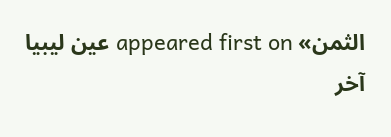الثمن» appeared first on عين ليبيا آخر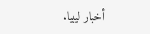أخبار ليبيا.